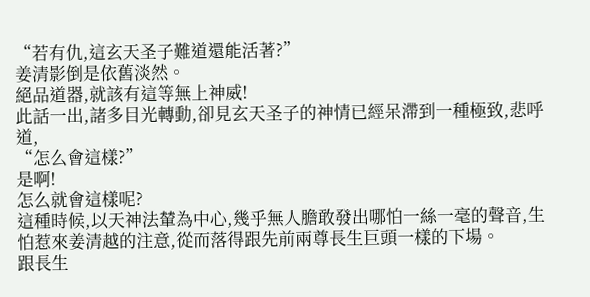“若有仇,這玄天圣子難道還能活著?”
姜清影倒是依舊淡然。
絕品道器,就該有這等無上神威!
此話一出,諸多目光轉動,卻見玄天圣子的神情已經呆滯到一種極致,悲呼道,
“怎么會這樣?”
是啊!
怎么就會這樣呢?
這種時候,以天神法輦為中心,幾乎無人膽敢發出哪怕一絲一毫的聲音,生怕惹來姜清越的注意,從而落得跟先前兩尊長生巨頭一樣的下場。
跟長生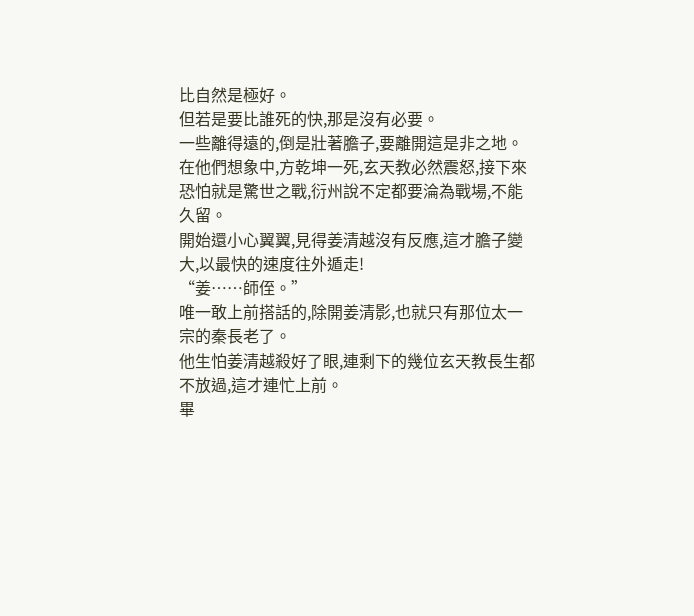比自然是極好。
但若是要比誰死的快,那是沒有必要。
一些離得遠的,倒是壯著膽子,要離開這是非之地。
在他們想象中,方乾坤一死,玄天教必然震怒,接下來恐怕就是驚世之戰,衍州說不定都要淪為戰場,不能久留。
開始還小心翼翼,見得姜清越沒有反應,這才膽子變大,以最快的速度往外遁走!
“姜……師侄。”
唯一敢上前搭話的,除開姜清影,也就只有那位太一宗的秦長老了。
他生怕姜清越殺好了眼,連剩下的幾位玄天教長生都不放過,這才連忙上前。
畢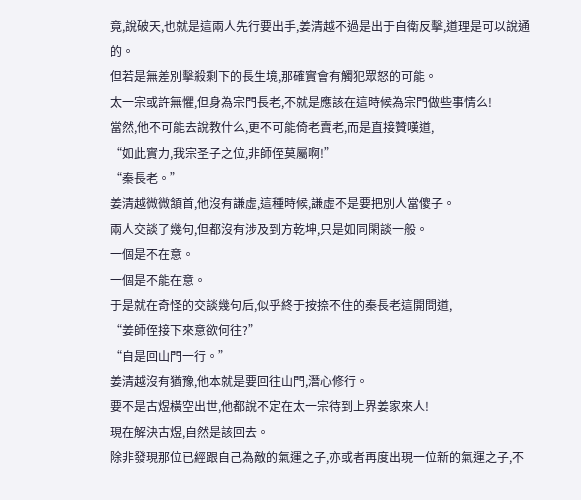竟,說破天,也就是這兩人先行要出手,姜清越不過是出于自衛反擊,道理是可以說通的。
但若是無差別擊殺剩下的長生境,那確實會有觸犯眾怒的可能。
太一宗或許無懼,但身為宗門長老,不就是應該在這時候為宗門做些事情么!
當然,他不可能去說教什么,更不可能倚老賣老,而是直接贊嘆道,
“如此實力,我宗圣子之位,非師侄莫屬啊!”
“秦長老。”
姜清越微微頷首,他沒有謙虛,這種時候,謙虛不是要把別人當傻子。
兩人交談了幾句,但都沒有涉及到方乾坤,只是如同閑談一般。
一個是不在意。
一個是不能在意。
于是就在奇怪的交談幾句后,似乎終于按捺不住的秦長老這開問道,
“姜師侄接下來意欲何往?”
“自是回山門一行。”
姜清越沒有猶豫,他本就是要回往山門,潛心修行。
要不是古煜橫空出世,他都說不定在太一宗待到上界姜家來人!
現在解決古煜,自然是該回去。
除非發現那位已經跟自己為敵的氣運之子,亦或者再度出現一位新的氣運之子,不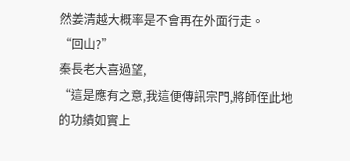然姜清越大概率是不會再在外面行走。
“回山?”
秦長老大喜過望,
“這是應有之意,我這便傳訊宗門,將師侄此地的功績如實上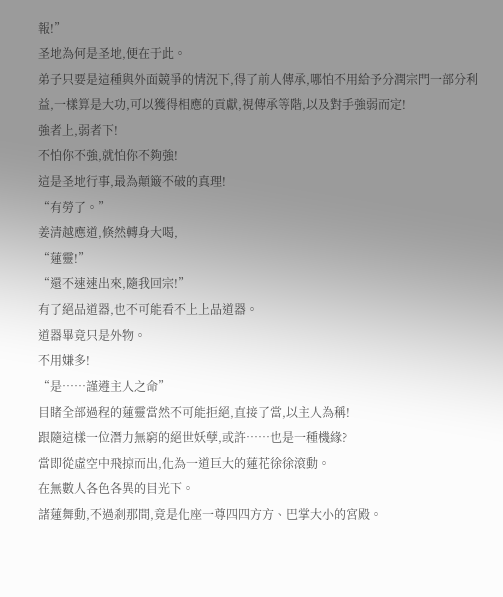報!”
圣地為何是圣地,便在于此。
弟子只要是這種與外面競爭的情況下,得了前人傳承,哪怕不用給予分潤宗門一部分利益,一樣算是大功,可以獲得相應的貢獻,視傳承等階,以及對手強弱而定!
強者上,弱者下!
不怕你不強,就怕你不夠強!
這是圣地行事,最為顛簸不破的真理!
“有勞了。”
姜清越應道,倏然轉身大喝,
“蓮靈!”
“還不速速出來,隨我回宗!”
有了絕品道器,也不可能看不上上品道器。
道器畢竟只是外物。
不用嫌多!
“是……謹遵主人之命”
目睹全部過程的蓮靈當然不可能拒絕,直接了當,以主人為稱!
跟隨這樣一位潛力無窮的絕世妖孽,或許……也是一種機緣?
當即從虛空中飛掠而出,化為一道巨大的蓮花徐徐滾動。
在無數人各色各異的目光下。
諸蓮舞動,不過剎那間,竟是化座一尊四四方方、巴掌大小的宮殿。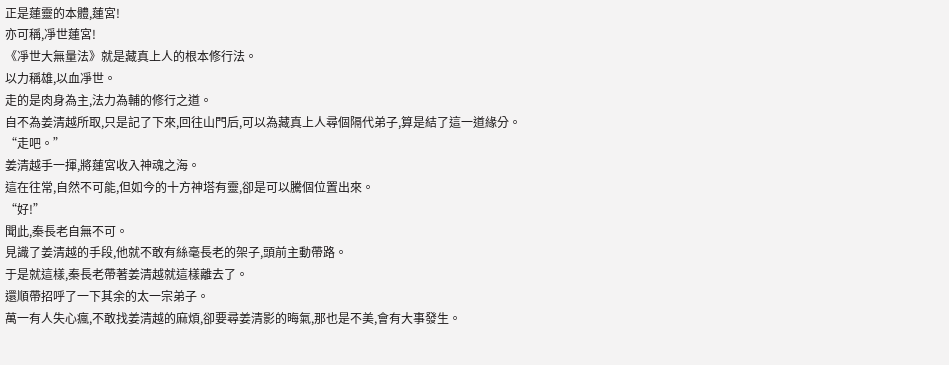正是蓮靈的本體,蓮宮!
亦可稱,凈世蓮宮!
《凈世大無量法》就是藏真上人的根本修行法。
以力稱雄,以血凈世。
走的是肉身為主,法力為輔的修行之道。
自不為姜清越所取,只是記了下來,回往山門后,可以為藏真上人尋個隔代弟子,算是結了這一道緣分。
“走吧。”
姜清越手一揮,將蓮宮收入神魂之海。
這在往常,自然不可能,但如今的十方神塔有靈,卻是可以騰個位置出來。
“好!”
聞此,秦長老自無不可。
見識了姜清越的手段,他就不敢有絲毫長老的架子,頭前主動帶路。
于是就這樣,秦長老帶著姜清越就這樣離去了。
還順帶招呼了一下其余的太一宗弟子。
萬一有人失心瘋,不敢找姜清越的麻煩,卻要尋姜清影的晦氣,那也是不美,會有大事發生。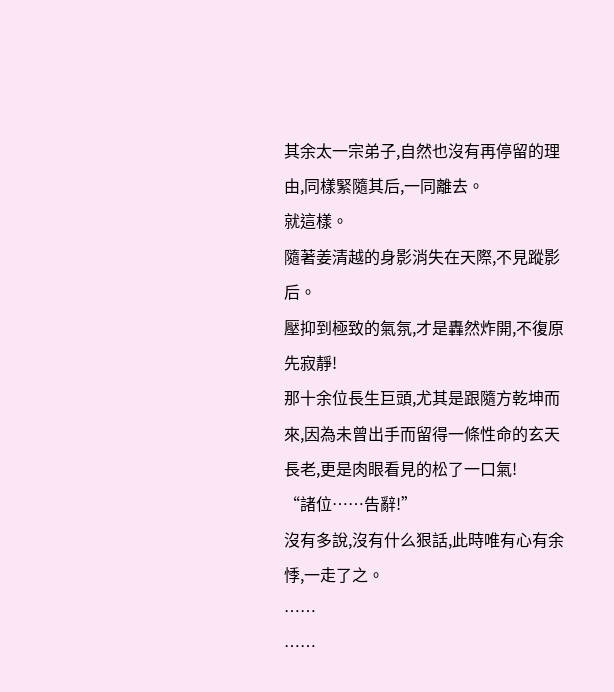其余太一宗弟子,自然也沒有再停留的理由,同樣緊隨其后,一同離去。
就這樣。
隨著姜清越的身影消失在天際,不見蹤影后。
壓抑到極致的氣氛,才是轟然炸開,不復原先寂靜!
那十余位長生巨頭,尤其是跟隨方乾坤而來,因為未曾出手而留得一條性命的玄天長老,更是肉眼看見的松了一口氣!
“諸位……告辭!”
沒有多說,沒有什么狠話,此時唯有心有余悸,一走了之。
……
……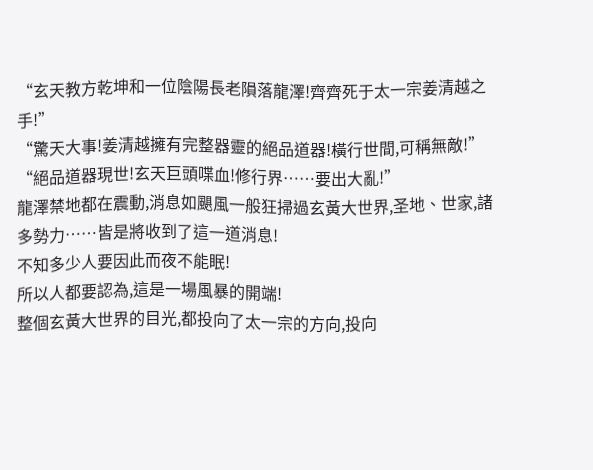“玄天教方乾坤和一位陰陽長老隕落龍澤!齊齊死于太一宗姜清越之手!”
“驚天大事!姜清越擁有完整器靈的絕品道器!橫行世間,可稱無敵!”
“絕品道器現世!玄天巨頭喋血!修行界……要出大亂!”
龍澤禁地都在震動,消息如颶風一般狂掃過玄黃大世界,圣地、世家,諸多勢力……皆是將收到了這一道消息!
不知多少人要因此而夜不能眠!
所以人都要認為,這是一場風暴的開端!
整個玄黃大世界的目光,都投向了太一宗的方向,投向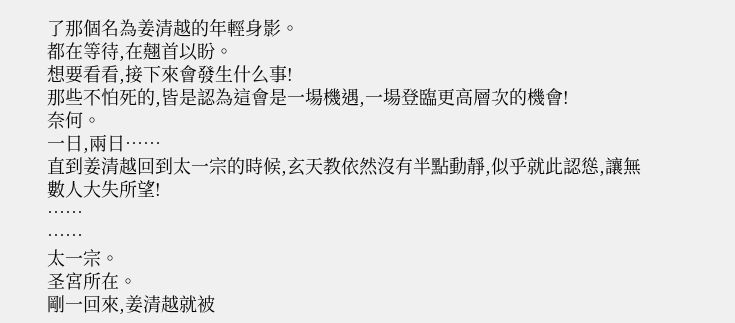了那個名為姜清越的年輕身影。
都在等待,在翹首以盼。
想要看看,接下來會發生什么事!
那些不怕死的,皆是認為這會是一場機遇,一場登臨更高層次的機會!
奈何。
一日,兩日……
直到姜清越回到太一宗的時候,玄天教依然沒有半點動靜,似乎就此認慫,讓無數人大失所望!
……
……
太一宗。
圣宮所在。
剛一回來,姜清越就被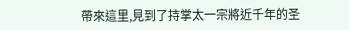帶來這里,見到了持掌太一宗將近千年的圣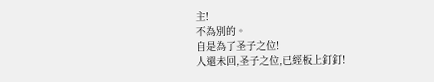主!
不為別的。
自是為了圣子之位!
人還未回,圣子之位,已經板上釘釘!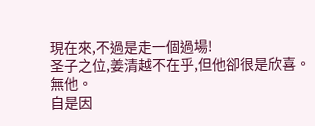現在來,不過是走一個過場!
圣子之位,姜清越不在乎,但他卻很是欣喜。
無他。
自是因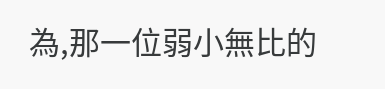為,那一位弱小無比的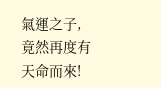氣運之子,竟然再度有天命而來!